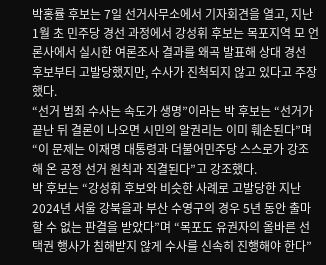박홍률 후보는 7일 선거사무소에서 기자회견을 열고, 지난 1월 초 민주당 경선 과정에서 강성휘 후보는 목포지역 모 언론사에서 실시한 여론조사 결과를 왜곡 발표해 상대 경선 후보부터 고발당했지만, 수사가 진척되지 않고 있다고 주장했다.
“선거 범죄 수사는 속도가 생명”이라는 박 후보는 “선거가 끝난 뒤 결론이 나오면 시민의 알권리는 이미 훼손된다”며 “이 문제는 이재명 대통령과 더불어민주당 스스로가 강조해 온 공정 선거 원칙과 직결된다”고 강조했다.
박 후보는 “강성휘 후보와 비슷한 사례로 고발당한 지난 2024년 서울 강북을과 부산 수영구의 경우 5년 동안 출마할 수 없는 판결을 받았다”며 “목포도 유권자의 올바른 선택권 행사가 침해받지 않게 수사를 신속히 진행해야 한다”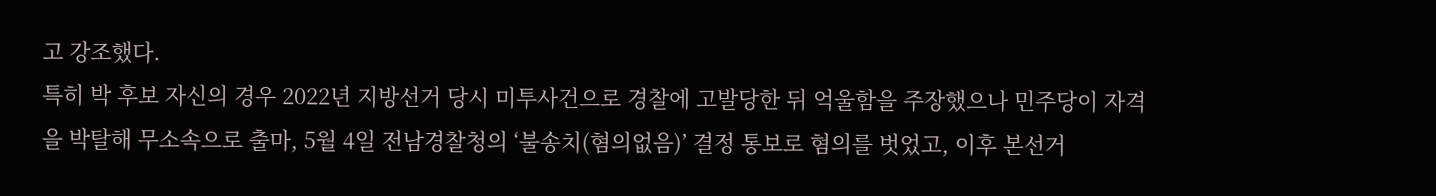고 강조했다.
특히 박 후보 자신의 경우 2022년 지방선거 당시 미투사건으로 경찰에 고발당한 뒤 억울함을 주장했으나 민주당이 자격을 박탈해 무소속으로 출마, 5월 4일 전남경찰청의 ‘불송치(혐의없음)’ 결정 통보로 혐의를 벗었고, 이후 본선거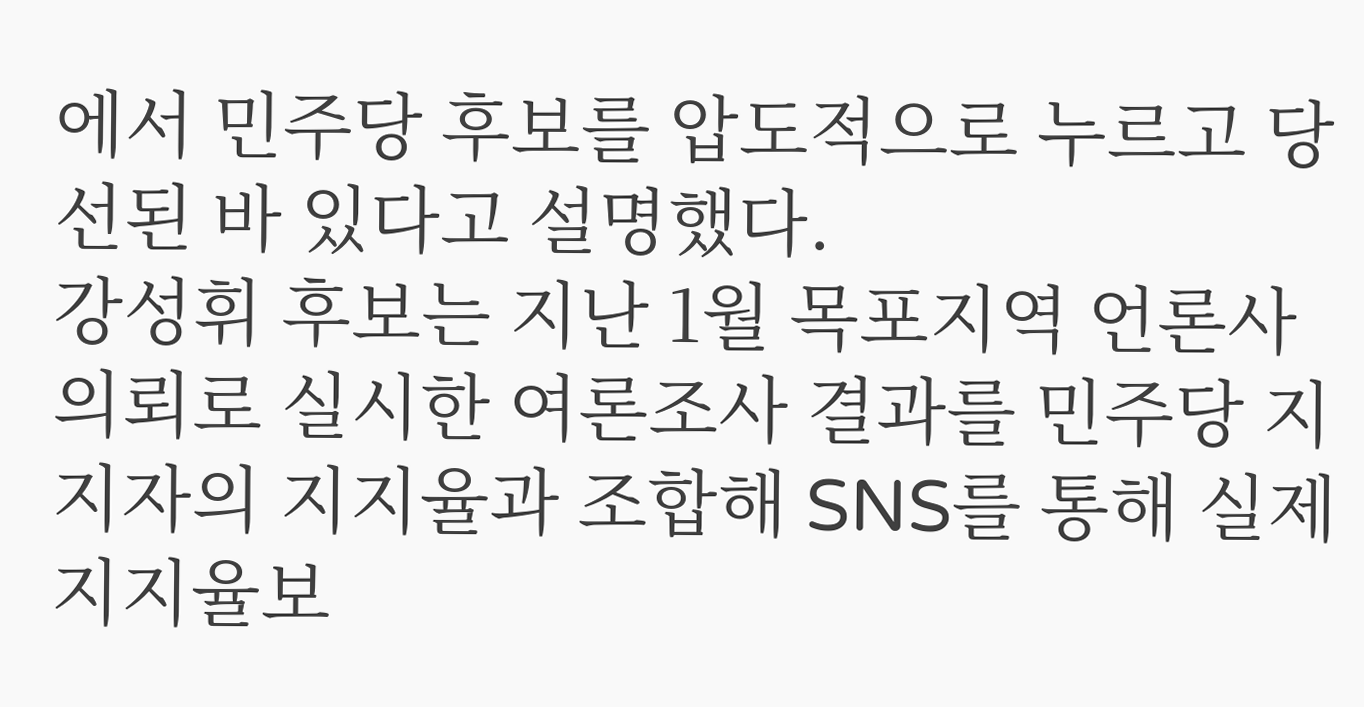에서 민주당 후보를 압도적으로 누르고 당선된 바 있다고 설명했다.
강성휘 후보는 지난 1월 목포지역 언론사 의뢰로 실시한 여론조사 결과를 민주당 지지자의 지지율과 조합해 SNS를 통해 실제 지지율보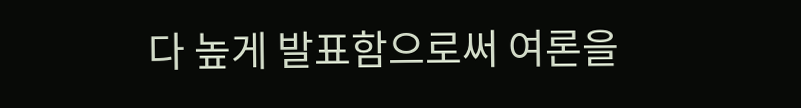다 높게 발표함으로써 여론을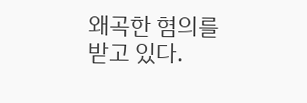왜곡한 혐의를 받고 있다.